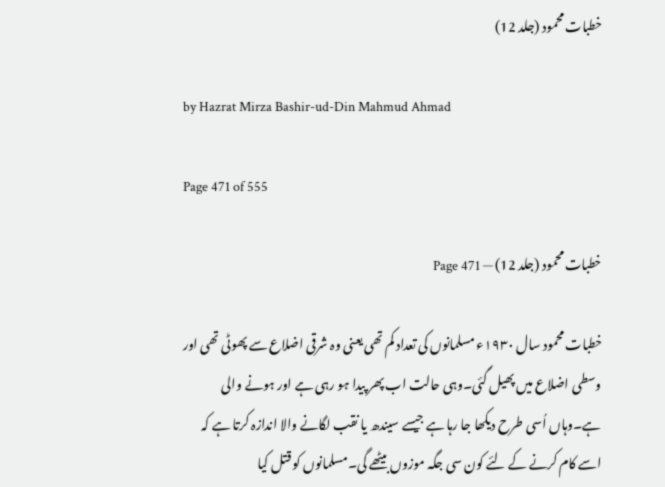خطبات محمود (جلد 12)

by Hazrat Mirza Bashir-ud-Din Mahmud Ahmad

Page 471 of 555

خطبات محمود (جلد 12) — Page 471

خطبات محمود سال ۱۹۳۰ء مسلمانوں کی تعداد کم تھی یعنی وہ شرقی اضلاع سے پھوٹی تھی اور وسطی اضلاع میں پھیل گئی۔وہی حالت اب پھر پیدا ہو رہی ہے اور ہونے والی ہے۔وہاں اُسی طرح دیکھا جا رہا ہے جیسے سیندھ یا نقب لگانے والا اندازہ کرتا ہے کہ اسے کام کرنے کے لئے کون سی جگہ موزوں بیٹھے گی۔مسلمانوں کو قتل کیا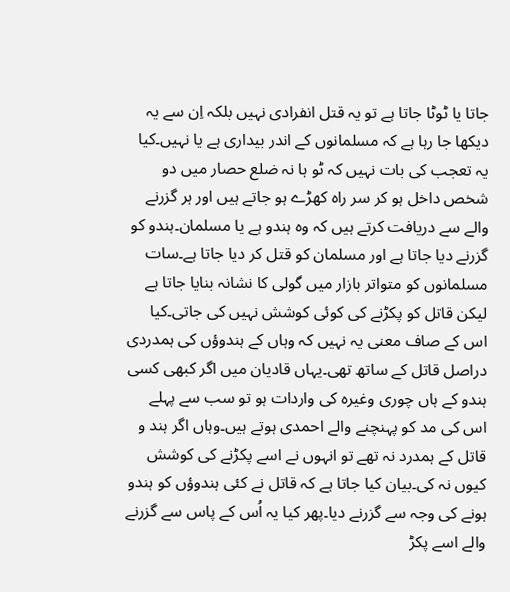جاتا یا ٹوٹا جاتا ہے تو یہ قتل انفرادی نہیں بلکہ اِن سے یہ دیکھا جا رہا ہے کہ مسلمانوں کے اندر بیداری ہے یا نہیں۔کیا یہ تعجب کی بات نہیں کہ ٹو ہا نہ ضلع حصار میں دو شخص داخل ہو کر سر راہ کھڑے ہو جاتے ہیں اور ہر گزرنے والے سے دریافت کرتے ہیں کہ وہ ہندو ہے یا مسلمان۔ہندو کو گزرنے دیا جاتا ہے اور مسلمان کو قتل کر دیا جاتا ہے۔سات مسلمانوں کو متواتر بازار میں گولی کا نشانہ بنایا جاتا ہے لیکن قاتل کو پکڑنے کی کوئی کوشش نہیں کی جاتی۔کیا اس کے صاف معنی یہ نہیں کہ وہاں کے ہندوؤں کی ہمدردی دراصل قاتل کے ساتھ تھی۔یہاں قادیان میں اگر کبھی کسی ہندو کے ہاں چوری وغیرہ کی واردات ہو تو سب سے پہلے اس کی مد کو پہنچنے والے احمدی ہوتے ہیں۔وہاں اگر ہند و قاتل کے ہمدرد نہ تھے تو انہوں نے اسے پکڑنے کی کوشش کیوں نہ کی۔بیان کیا جاتا ہے کہ قاتل نے کئی ہندوؤں کو ہندو ہونے کی وجہ سے گزرنے دیا۔پھر کیا یہ اُس کے پاس سے گزرنے والے اسے پکڑ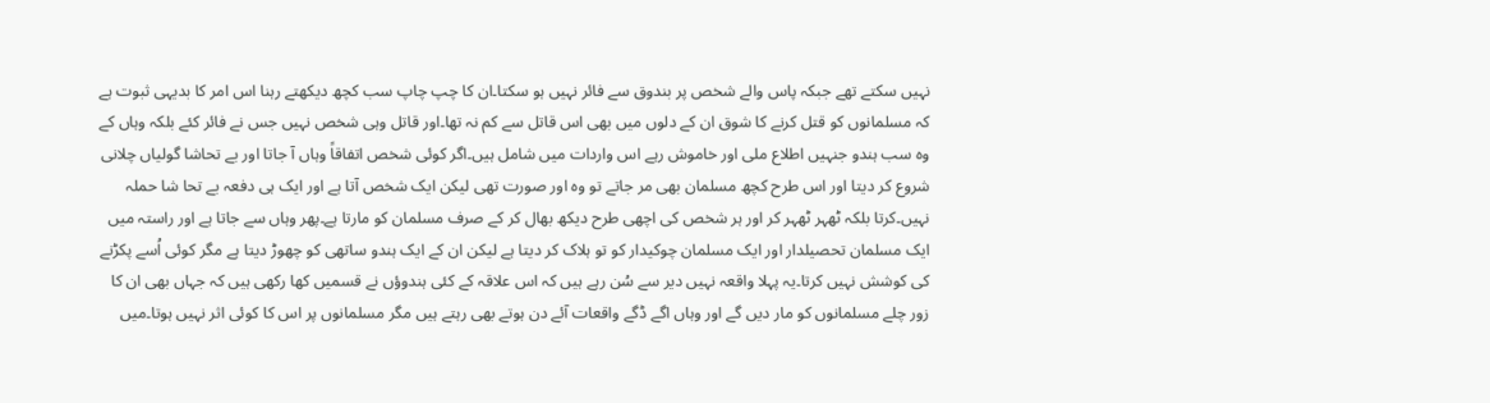نہیں سکتے تھے جبکہ پاس والے شخص پر بندوق سے فائر نہیں ہو سکتا۔ان کا چپ چاپ سب کچھ دیکھتے رہنا اس امر کا بدیہی ثبوت ہے کہ مسلمانوں کو قتل کرنے کا شوق ان کے دلوں میں بھی اس قاتل سے کم نہ تھا۔اور قاتل وہی شخص نہیں جس نے فائر کئے بلکہ وہاں کے وہ سب ہندو جنہیں اطلاع ملی اور خاموش رہے اس واردات میں شامل ہیں۔اگر کوئی شخص اتفاقاً وہاں آ جاتا اور بے تحاشا گولیاں چلانی شروع کر دیتا اور اس طرح کچھ مسلمان بھی مر جاتے تو وہ اور صورت تھی لیکن ایک شخص آتا ہے اور ایک ہی دفعہ بے تحا شا حملہ نہیں۔کرتا بلکہ ٹھہر ٹھہر کر اور ہر شخص کی اچھی طرح دیکھ بھال کر کے صرف مسلمان کو مارتا ہے۔پھر وہاں سے جاتا ہے اور راستہ میں ایک مسلمان تحصیلدار اور ایک مسلمان چوکیدار کو تو ہلاک کر دیتا ہے لیکن ان کے ایک ہندو ساتھی کو چھوڑ دیتا ہے مگر کوئی اُسے پکڑنے کی کوشش نہیں کرتا۔یہ پہلا واقعہ نہیں دیر سے سُن رہے ہیں کہ اس علاقہ کے کئی ہندوؤں نے قسمیں کھا رکھی ہیں کہ جہاں بھی ان کا زور چلے مسلمانوں کو مار دیں گے اور وہاں اگے ڈگے واقعات آئے دن ہوتے بھی رہتے ہیں مگر مسلمانوں پر اس کا کوئی اثر نہیں ہوتا۔میں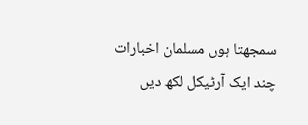سمجھتا ہوں مسلمان اخبارات چند ایک آرٹیکل لکھ دیں